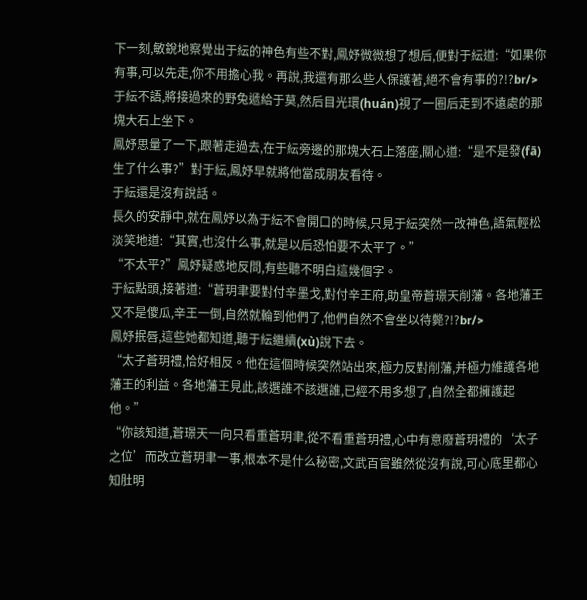下一刻,敏銳地察覺出于紜的神色有些不對,鳳妤微微想了想后,便對于紜道:“如果你有事,可以先走,你不用擔心我。再說,我還有那么些人保護著,絕不會有事的?!?br/>
于紜不語,將接過來的野兔遞給于莫,然后目光環(huán)視了一圈后走到不遠處的那塊大石上坐下。
鳳妤思量了一下,跟著走過去,在于紜旁邊的那塊大石上落座,關心道:“是不是發(fā)生了什么事?”對于紜,鳳妤早就將他當成朋友看待。
于紜還是沒有說話。
長久的安靜中,就在鳳妤以為于紜不會開口的時候,只見于紜突然一改神色,語氣輕松淡笑地道:“其實,也沒什么事,就是以后恐怕要不太平了。”
“不太平?”鳳妤疑惑地反問,有些聽不明白這幾個字。
于紜點頭,接著道:“蒼玥聿要對付辛墨戈,對付辛王府,助皇帝蒼璟天削藩。各地藩王又不是傻瓜,辛王一倒,自然就輪到他們了,他們自然不會坐以待斃?!?br/>
鳳妤抿唇,這些她都知道,聽于紜繼續(xù)說下去。
“太子蒼玥禮,恰好相反。他在這個時候突然站出來,極力反對削藩,并極力維護各地藩王的利益。各地藩王見此,該選誰不該選誰,已經不用多想了,自然全都擁護起他。”
“你該知道,蒼璟天一向只看重蒼玥聿,從不看重蒼玥禮,心中有意廢蒼玥禮的‘太子之位’而改立蒼玥聿一事,根本不是什么秘密,文武百官雖然從沒有說,可心底里都心知肚明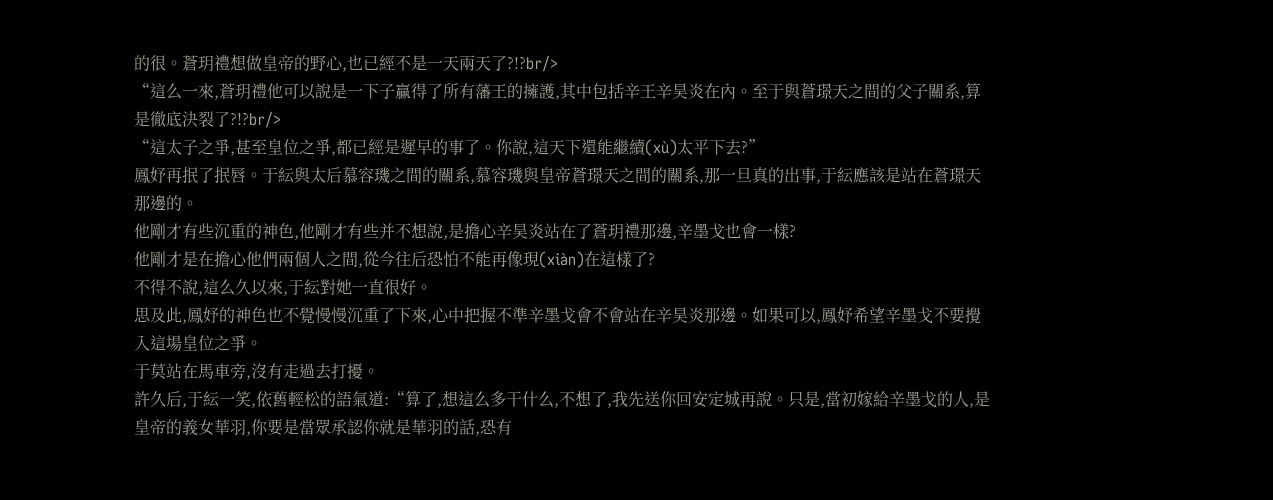的很。蒼玥禮想做皇帝的野心,也已經不是一天兩天了?!?br/>
“這么一來,蒼玥禮他可以說是一下子贏得了所有藩王的擁護,其中包括辛王辛昊炎在內。至于與蒼璟天之間的父子關系,算是徹底決裂了?!?br/>
“這太子之爭,甚至皇位之爭,都已經是遲早的事了。你說,這天下還能繼續(xù)太平下去?”
鳳妤再抿了抿唇。于紜與太后慕容璣之間的關系,慕容璣與皇帝蒼璟天之間的關系,那一旦真的出事,于紜應該是站在蒼璟天那邊的。
他剛才有些沉重的神色,他剛才有些并不想說,是擔心辛昊炎站在了蒼玥禮那邊,辛墨戈也會一樣?
他剛才是在擔心他們兩個人之間,從今往后恐怕不能再像現(xiàn)在這樣了?
不得不說,這么久以來,于紜對她一直很好。
思及此,鳳妤的神色也不覺慢慢沉重了下來,心中把握不準辛墨戈會不會站在辛昊炎那邊。如果可以,鳳妤希望辛墨戈不要攪入這場皇位之爭。
于莫站在馬車旁,沒有走過去打擾。
許久后,于紜一笑,依舊輕松的語氣道:“算了,想這么多干什么,不想了,我先送你回安定城再說。只是,當初嫁給辛墨戈的人,是皇帝的義女華羽,你要是當眾承認你就是華羽的話,恐有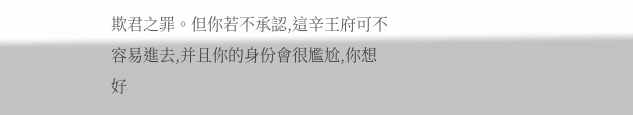欺君之罪。但你若不承認,這辛王府可不容易進去,并且你的身份會很尷尬,你想好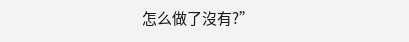怎么做了沒有?”